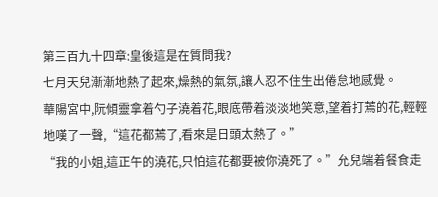第三百九十四章:皇後這是在質問我?
七月天兒漸漸地熱了起來,燥熱的氣氛,讓人忍不住生出倦怠地感覺。
華陽宮中,阮傾靈拿着勺子澆着花,眼底帶着淡淡地笑意,望着打蔫的花,輕輕地嘆了一聲,“這花都蔫了,看來是日頭太熱了。”
“我的小姐,這正午的澆花,只怕這花都要被你澆死了。”允兒端着餐食走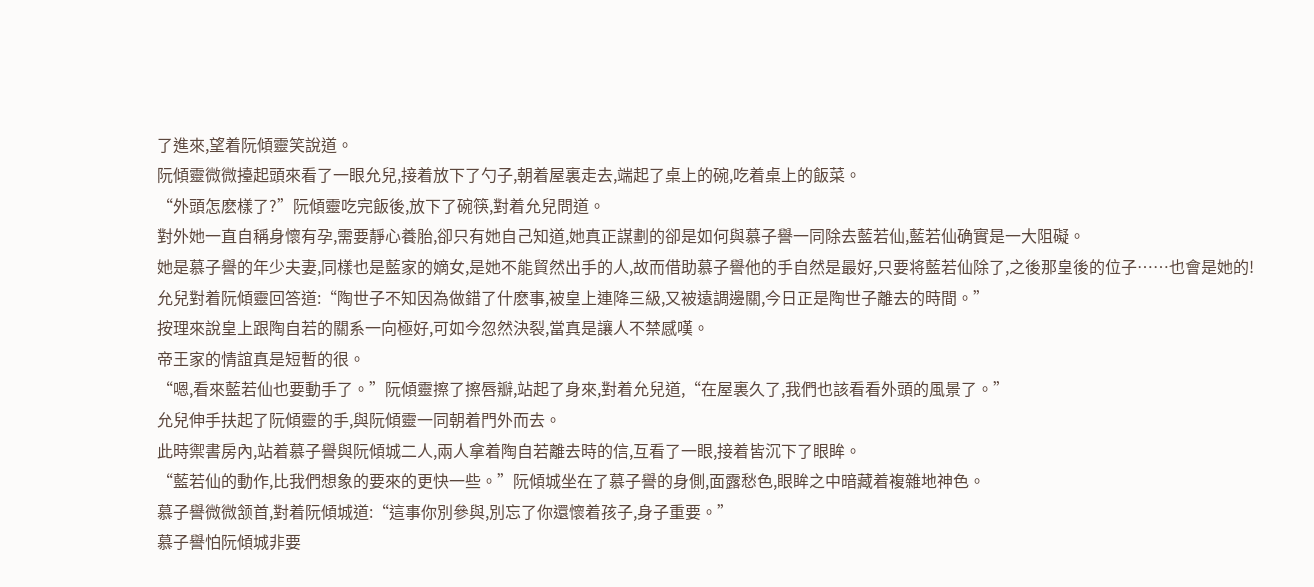了進來,望着阮傾靈笑說道。
阮傾靈微微擡起頭來看了一眼允兒,接着放下了勺子,朝着屋裏走去,端起了桌上的碗,吃着桌上的飯菜。
“外頭怎麽樣了?”阮傾靈吃完飯後,放下了碗筷,對着允兒問道。
對外她一直自稱身懷有孕,需要靜心養胎,卻只有她自己知道,她真正謀劃的卻是如何與慕子譽一同除去藍若仙,藍若仙确實是一大阻礙。
她是慕子譽的年少夫妻,同樣也是藍家的嫡女,是她不能貿然出手的人,故而借助慕子譽他的手自然是最好,只要将藍若仙除了,之後那皇後的位子……也會是她的!
允兒對着阮傾靈回答道:“陶世子不知因為做錯了什麽事,被皇上連降三級,又被遠調邊關,今日正是陶世子離去的時間。”
按理來說皇上跟陶自若的關系一向極好,可如今忽然決裂,當真是讓人不禁感嘆。
帝王家的情誼真是短暫的很。
“嗯,看來藍若仙也要動手了。”阮傾靈擦了擦唇瓣,站起了身來,對着允兒道,“在屋裏久了,我們也該看看外頭的風景了。”
允兒伸手扶起了阮傾靈的手,與阮傾靈一同朝着門外而去。
此時禦書房內,站着慕子譽與阮傾城二人,兩人拿着陶自若離去時的信,互看了一眼,接着皆沉下了眼眸。
“藍若仙的動作,比我們想象的要來的更快一些。”阮傾城坐在了慕子譽的身側,面露愁色,眼眸之中暗藏着複雜地神色。
慕子譽微微颔首,對着阮傾城道:“這事你別參與,別忘了你還懷着孩子,身子重要。”
慕子譽怕阮傾城非要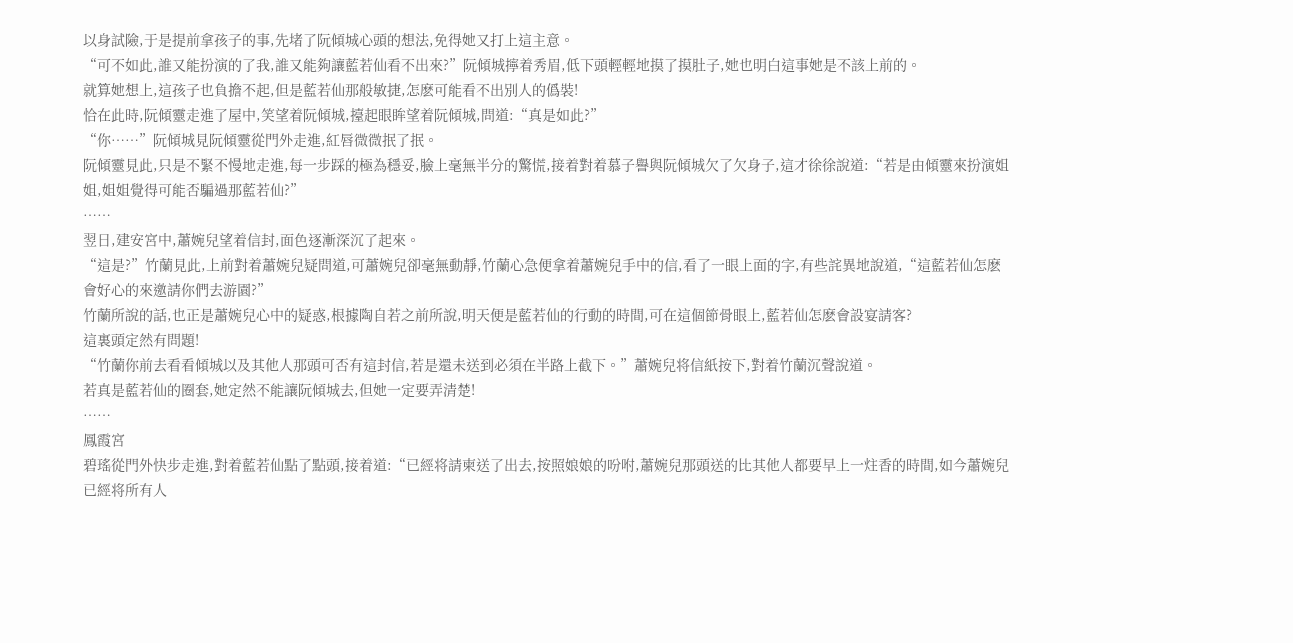以身試險,于是提前拿孩子的事,先堵了阮傾城心頭的想法,免得她又打上這主意。
“可不如此,誰又能扮演的了我,誰又能夠讓藍若仙看不出來?”阮傾城擰着秀眉,低下頭輕輕地摸了摸肚子,她也明白這事她是不該上前的。
就算她想上,這孩子也負擔不起,但是藍若仙那般敏捷,怎麽可能看不出別人的僞裝!
恰在此時,阮傾靈走進了屋中,笑望着阮傾城,擡起眼眸望着阮傾城,問道:“真是如此?”
“你……”阮傾城見阮傾靈從門外走進,紅唇微微抿了抿。
阮傾靈見此,只是不緊不慢地走進,每一步踩的極為穩妥,臉上毫無半分的驚慌,接着對着慕子譽與阮傾城欠了欠身子,這才徐徐說道:“若是由傾靈來扮演姐姐,姐姐覺得可能否騙過那藍若仙?”
……
翌日,建安宮中,蕭婉兒望着信封,面色逐漸深沉了起來。
“這是?”竹蘭見此,上前對着蕭婉兒疑問道,可蕭婉兒卻毫無動靜,竹蘭心急便拿着蕭婉兒手中的信,看了一眼上面的字,有些詫異地說道,“這藍若仙怎麽會好心的來邀請你們去游園?”
竹蘭所說的話,也正是蕭婉兒心中的疑惑,根據陶自若之前所說,明天便是藍若仙的行動的時間,可在這個節骨眼上,藍若仙怎麽會設宴請客?
這裏頭定然有問題!
“竹蘭你前去看看傾城以及其他人那頭可否有這封信,若是還未送到必須在半路上截下。”蕭婉兒将信紙按下,對着竹蘭沉聲說道。
若真是藍若仙的圈套,她定然不能讓阮傾城去,但她一定要弄清楚!
……
鳳霞宮
碧瑤從門外快步走進,對着藍若仙點了點頭,接着道:“已經将請柬送了出去,按照娘娘的吩咐,蕭婉兒那頭送的比其他人都要早上一炷香的時間,如今蕭婉兒已經将所有人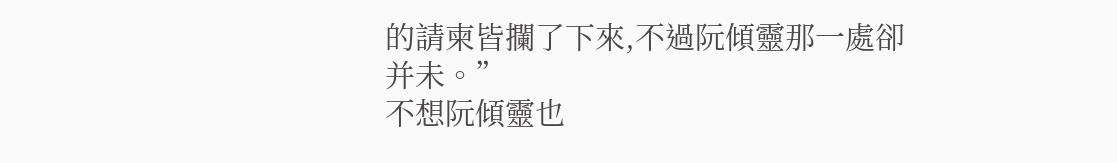的請柬皆攔了下來,不過阮傾靈那一處卻并未。”
不想阮傾靈也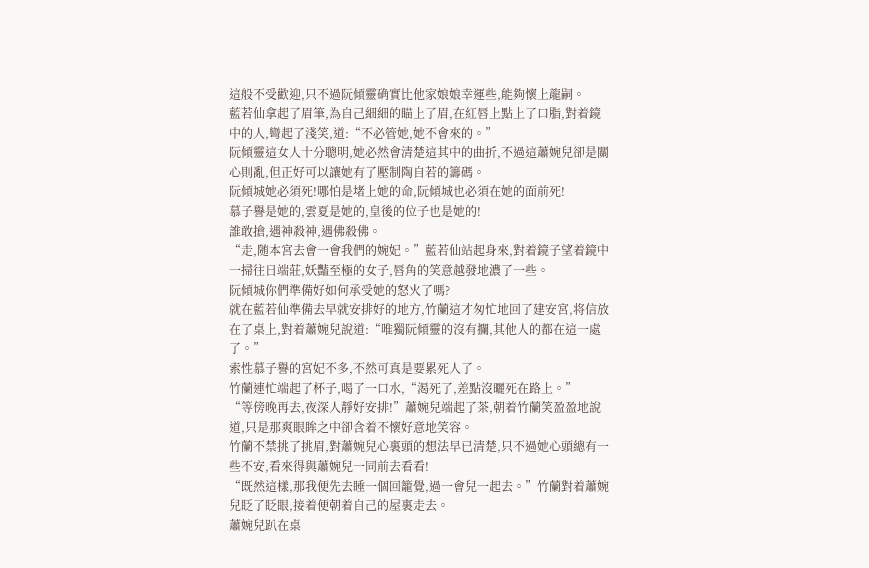這般不受歡迎,只不過阮傾靈确實比他家娘娘幸運些,能夠懷上龍嗣。
藍若仙拿起了眉筆,為自己細細的瞄上了眉,在紅唇上點上了口脂,對着鏡中的人,彎起了淺笑,道:“不必管她,她不會來的。”
阮傾靈這女人十分聰明,她必然會清楚這其中的曲折,不過這蕭婉兒卻是關心則亂,但正好可以讓她有了壓制陶自若的籌碼。
阮傾城她必須死!哪怕是堵上她的命,阮傾城也必須在她的面前死!
慕子譽是她的,雲夏是她的,皇後的位子也是她的!
誰敢搶,遇神殺神,遇佛殺佛。
“走,随本宮去會一會我們的婉妃。”藍若仙站起身來,對着鏡子望着鏡中一掃往日端莊,妖豔至極的女子,唇角的笑意越發地濃了一些。
阮傾城你們準備好如何承受她的怒火了嗎?
就在藍若仙準備去早就安排好的地方,竹蘭這才匆忙地回了建安宮,将信放在了桌上,對着蕭婉兒說道:“唯獨阮傾靈的沒有攔,其他人的都在這一處了。”
索性慕子譽的宮妃不多,不然可真是要累死人了。
竹蘭連忙端起了杯子,喝了一口水,“渴死了,差點沒曬死在路上。”
“等傍晚再去,夜深人靜好安排!”蕭婉兒端起了茶,朝着竹蘭笑盈盈地說道,只是那爽眼眸之中卻含着不懷好意地笑容。
竹蘭不禁挑了挑眉,對蕭婉兒心裏頭的想法早已清楚,只不過她心頭總有一些不安,看來得與蕭婉兒一同前去看看!
“既然這樣,那我便先去睡一個回籠覺,過一會兒一起去。”竹蘭對着蕭婉兒眨了眨眼,接着便朝着自己的屋裏走去。
蕭婉兒趴在桌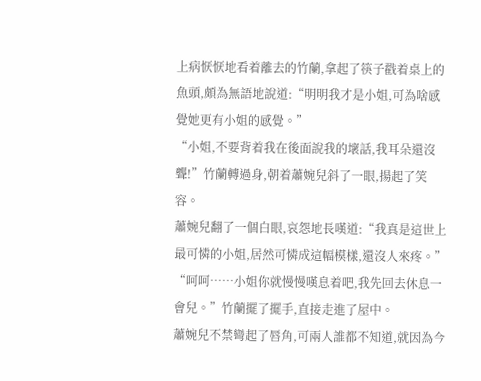上病恹恹地看着離去的竹蘭,拿起了筷子戳着桌上的魚頭,頗為無語地說道:“明明我才是小姐,可為啥感覺她更有小姐的感覺。”
“小姐,不要背着我在後面說我的壞話,我耳朵還沒聾!”竹蘭轉過身,朝着蕭婉兒斜了一眼,揚起了笑容。
蕭婉兒翻了一個白眼,哀怨地長嘆道:“我真是這世上最可憐的小姐,居然可憐成這幅模樣,還沒人來疼。”
“呵呵……小姐你就慢慢嘆息着吧,我先回去休息一會兒。”竹蘭擺了擺手,直接走進了屋中。
蕭婉兒不禁彎起了唇角,可兩人誰都不知道,就因為今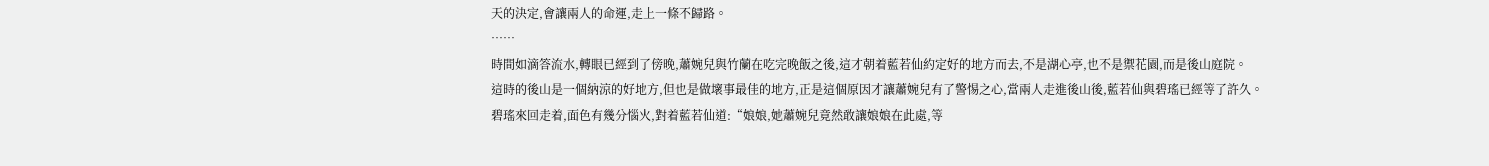天的決定,會讓兩人的命運,走上一條不歸路。
……
時間如滴答流水,轉眼已經到了傍晚,蕭婉兒與竹蘭在吃完晚飯之後,這才朝着藍若仙約定好的地方而去,不是湖心亭,也不是禦花園,而是後山庭院。
這時的後山是一個納涼的好地方,但也是做壞事最佳的地方,正是這個原因才讓蕭婉兒有了警惕之心,當兩人走進後山後,藍若仙與碧瑤已經等了許久。
碧瑤來回走着,面色有幾分惱火,對着藍若仙道:“娘娘,她蕭婉兒竟然敢讓娘娘在此處,等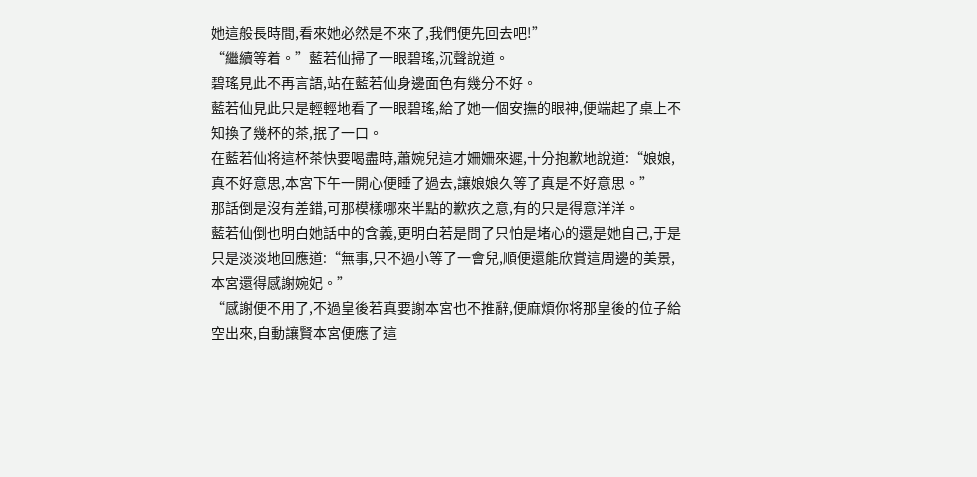她這般長時間,看來她必然是不來了,我們便先回去吧!”
“繼續等着。”藍若仙掃了一眼碧瑤,沉聲說道。
碧瑤見此不再言語,站在藍若仙身邊面色有幾分不好。
藍若仙見此只是輕輕地看了一眼碧瑤,給了她一個安撫的眼神,便端起了桌上不知換了幾杯的茶,抿了一口。
在藍若仙将這杯茶快要喝盡時,蕭婉兒這才姍姍來遲,十分抱歉地說道:“娘娘,真不好意思,本宮下午一開心便睡了過去,讓娘娘久等了真是不好意思。”
那話倒是沒有差錯,可那模樣哪來半點的歉疚之意,有的只是得意洋洋。
藍若仙倒也明白她話中的含義,更明白若是問了只怕是堵心的還是她自己,于是只是淡淡地回應道:“無事,只不過小等了一會兒,順便還能欣賞這周邊的美景,本宮還得感謝婉妃。”
“感謝便不用了,不過皇後若真要謝本宮也不推辭,便麻煩你将那皇後的位子給空出來,自動讓賢本宮便應了這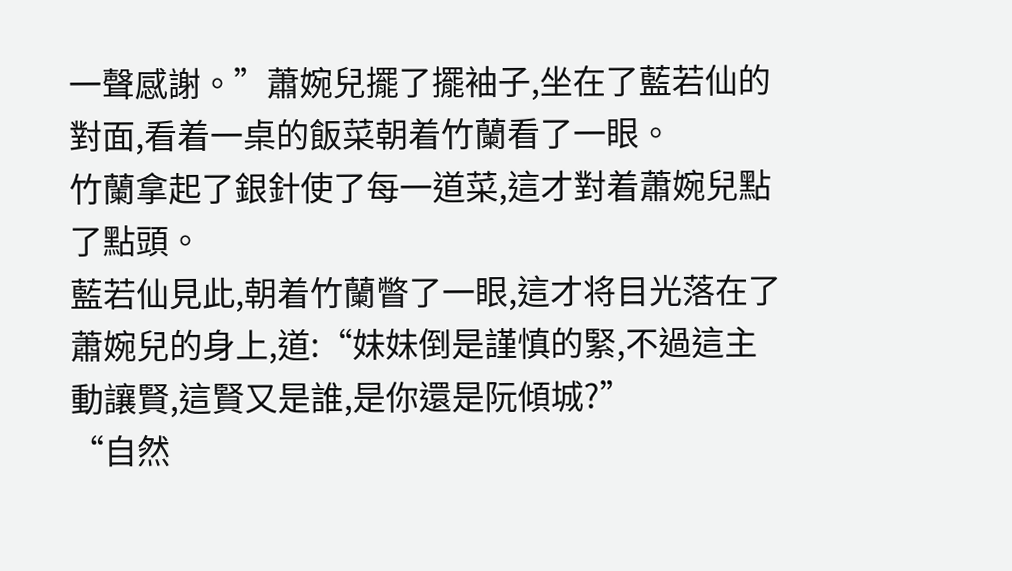一聲感謝。”蕭婉兒擺了擺袖子,坐在了藍若仙的對面,看着一桌的飯菜朝着竹蘭看了一眼。
竹蘭拿起了銀針使了每一道菜,這才對着蕭婉兒點了點頭。
藍若仙見此,朝着竹蘭瞥了一眼,這才将目光落在了蕭婉兒的身上,道:“妹妹倒是謹慎的緊,不過這主動讓賢,這賢又是誰,是你還是阮傾城?”
“自然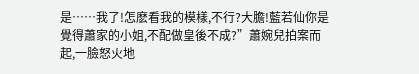是……我了!怎麽看我的模樣,不行?大膽!藍若仙你是覺得蕭家的小姐,不配做皇後不成?”蕭婉兒拍案而起,一臉怒火地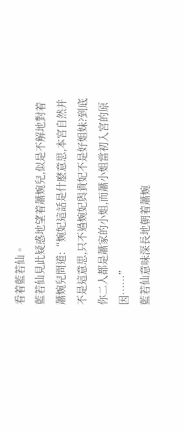看着藍若仙。
藍若仙見此疑惑地望着蕭婉兒,似是不解地對着蕭婉兒問道:“婉妃這話是什麽意思,本宮自然并不是這意思,只不過婉妃與貴妃不是好姐妹?到底你二人都是蕭家的小姐,而蕭小姐當初入宮的原因……”
藍若仙意味深長地朝着蕭婉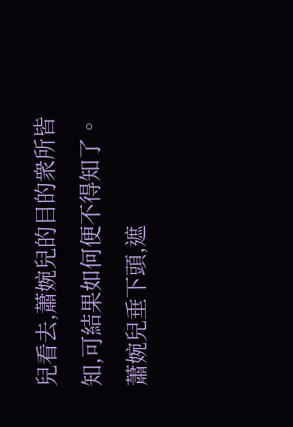兒看去,蕭婉兒的目的衆所皆知,可結果如何便不得知了。
蕭婉兒垂下頭,遮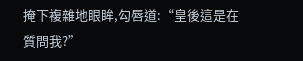掩下複雜地眼眸,勾唇道:“皇後這是在質問我?”